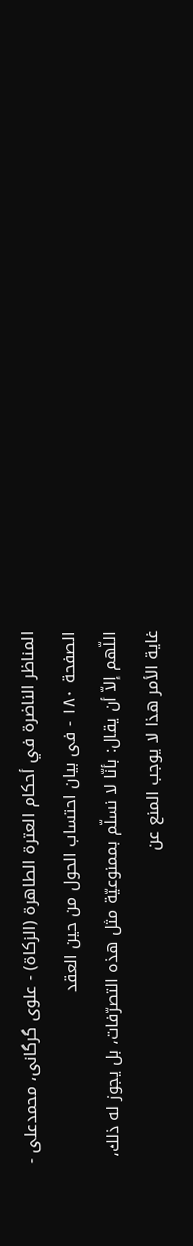المناظر الناضرة في أحکام العترة الطاهرة (الزکاة) - علوی گرگانی، محمدعلی - الصفحة ١٨٠ - فی بيان احتساب الحول من حين العقد
اللّهم إلاّ أن يقال: بأنّا لا نسلّم بممنوعيّة مثل هذه التصرّفات، بل يجوز له ذلك، غاية الأمر هذا لا يوجب المنع عن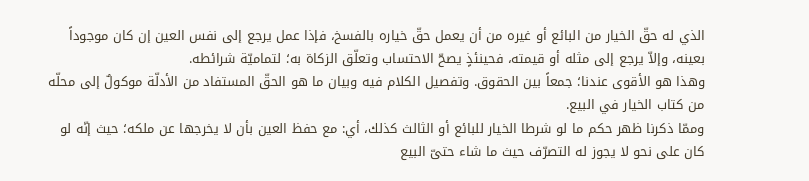الذي له حقّ الخيار من البائع أو غيره من أن يعمل حقّ خياره بالفسخ، فإذا عمل يرجع إلى نفس العين إن كان موجوداً بعينه، وإلاّ يرجع إلى مثله أو قيمته، فحينئذٍ يصحّ الاحتساب وتعلّق الزكاة به؛ لتماميّة شرائطه.
وهذا هو الأقوى عندنا؛ جمعاً بين الحقوق. وتفصيل الكلام فيه وبيان ما هو الحقّ المستفاد من الأدلّة موكولٌ إلى محلّه من كتاب الخيار في البيع.
وممّا ذكرنا ظهر حكم ما لو شرطا الخيار للبائع أو الثالث كذلك، أي: مع حفظ العين بأن لا يخرجها عن ملكه؛ حيث إنّه لو كان على نحو لا يجوز له التصرّف حيث ما شاء حتىّ البيع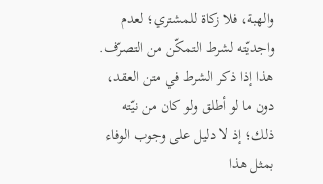والهبة، فلا زكاة للمشتري؛ لعدم واجديّته لشرط التمكّن من التصرّف.
هذا إذا ذكر الشرط في متن العقد، دون ما لو أطلق ولو كان من نيّته ذلك؛ إذ لا دليل على وجوب الوفاء بمثل هذا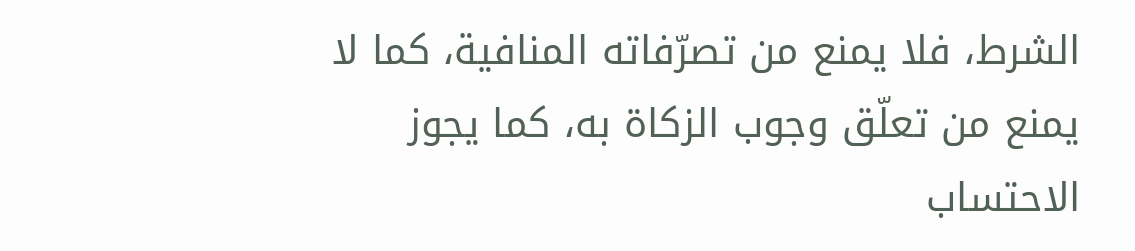الشرط، فلا يمنع من تصرّفاته المنافية، كما لا يمنع من تعلّق وجوب الزكاة به، كما يجوز الاحتساب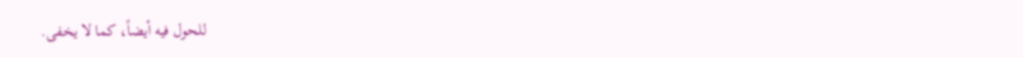للحول فيه أيضاً، كما لا يخفى.